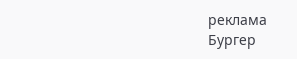реклама
Бургер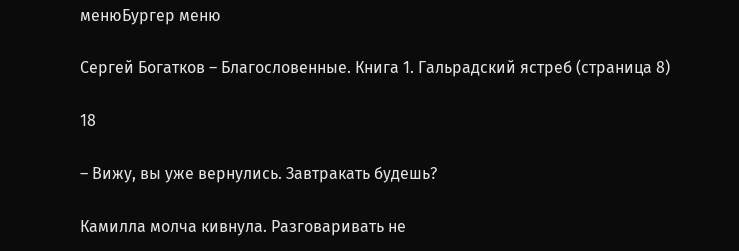менюБургер меню

Сергей Богатков – Благословенные. Книга 1. Гальрадский ястреб (страница 8)

18

– Вижу, вы уже вернулись. Завтракать будешь?

Камилла молча кивнула. Разговаривать не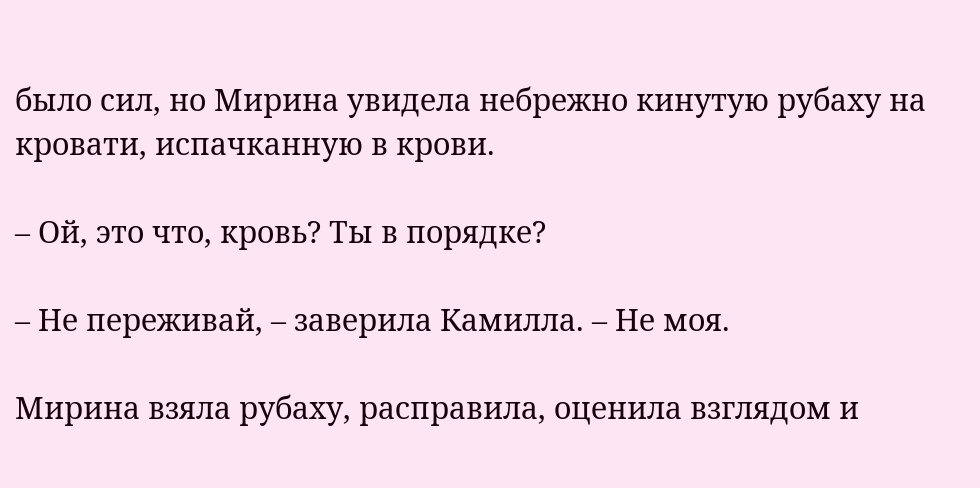было сил, но Мирина увидела небрежно кинутую рубаху на кровати, испачканную в крови.

– Ой, это что, кровь? Ты в порядке?

– Не переживай, – заверила Камилла. – Не моя.

Мирина взяла рубаху, расправила, оценила взглядом и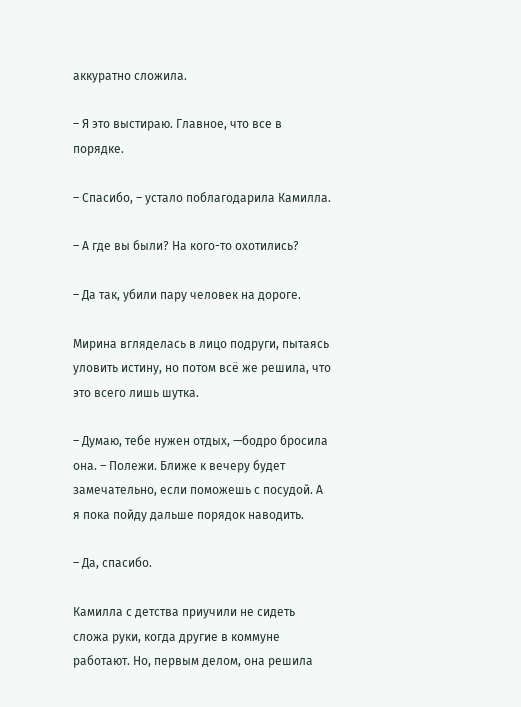аккуратно сложила.

– Я это выстираю. Главное, что все в порядке.

– Спасибо, – устало поблагодарила Камилла.

– А где вы были? На кого-то охотились?

– Да так, убили пару человек на дороге.

Мирина вгляделась в лицо подруги, пытаясь уловить истину, но потом всё же решила, что это всего лишь шутка.

– Думаю, тебе нужен отдых, —бодро бросила она. – Полежи. Ближе к вечеру будет замечательно, если поможешь с посудой. А я пока пойду дальше порядок наводить.

– Да, спасибо.

Камилла с детства приучили не сидеть сложа руки, когда другие в коммуне работают. Но, первым делом, она решила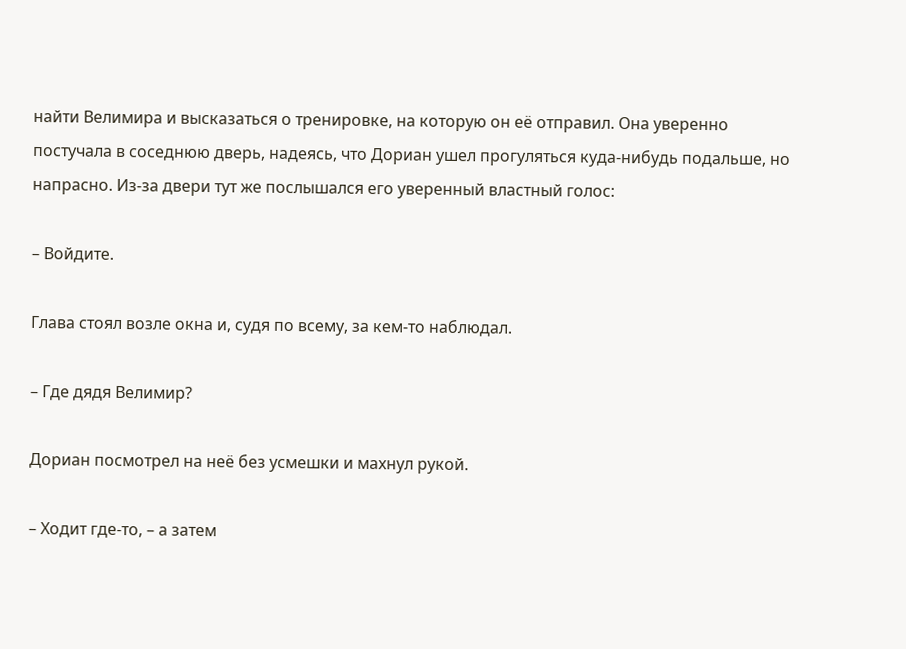найти Велимира и высказаться о тренировке, на которую он её отправил. Она уверенно постучала в соседнюю дверь, надеясь, что Дориан ушел прогуляться куда-нибудь подальше, но напрасно. Из-за двери тут же послышался его уверенный властный голос:

– Войдите.

Глава стоял возле окна и, судя по всему, за кем-то наблюдал.

– Где дядя Велимир?

Дориан посмотрел на неё без усмешки и махнул рукой.

– Ходит где-то, – а затем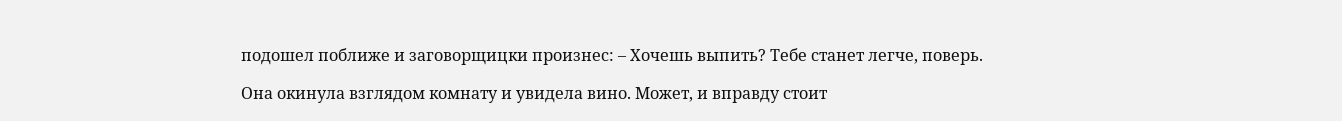подошел поближе и заговорщицки произнес: – Хочешь выпить? Тебе станет легче, поверь.

Она окинула взглядом комнату и увидела вино. Может, и вправду стоит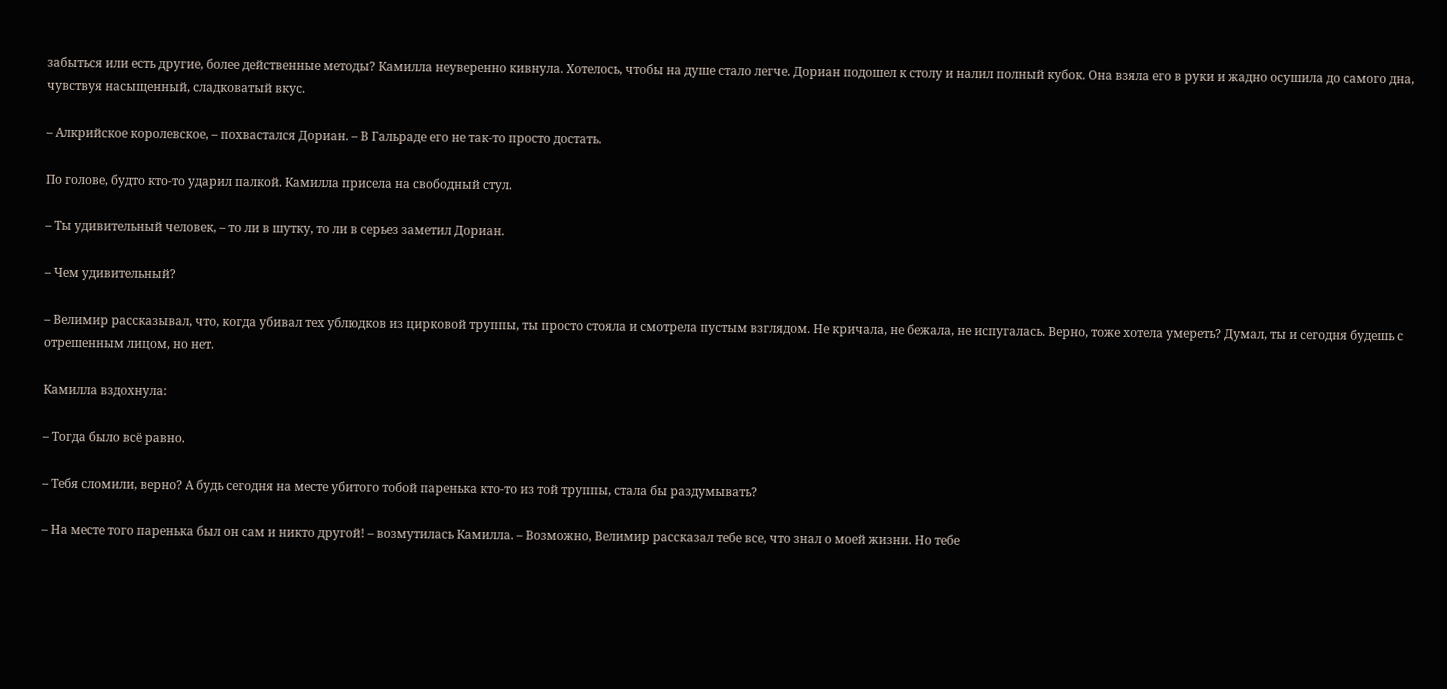забыться или есть другие, более действенные методы? Камилла неуверенно кивнула. Хотелось, чтобы на душе стало легче. Дориан подошел к столу и налил полный кубок. Она взяла его в руки и жадно осушила до самого дна, чувствуя насыщенный, сладковатый вкус.

– Алкрийское королевское, – похвастался Дориан. – В Гальраде его не так-то просто достать.

По голове, будто кто-то ударил палкой. Камилла присела на свободный стул.

– Ты удивительный человек, – то ли в шутку, то ли в серьез заметил Дориан.

– Чем удивительный?

– Велимир рассказывал, что, когда убивал тех ублюдков из цирковой труппы, ты просто стояла и смотрела пустым взглядом. Не кричала, не бежала, не испугалась. Верно, тоже хотела умереть? Думал, ты и сегодня будешь с отрешенным лицом, но нет.

Камилла вздохнула:

– Тогда было всё равно.

– Тебя сломили, верно? А будь сегодня на месте убитого тобой паренька кто-то из той труппы, стала бы раздумывать?

– На месте того паренька был он сам и никто другой! – возмутилась Камилла. – Возможно, Велимир рассказал тебе все, что знал о моей жизни. Но тебе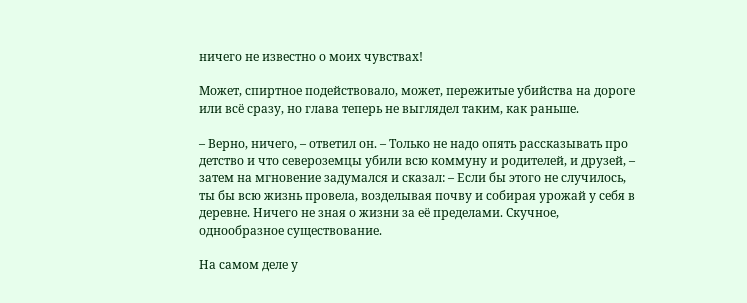ничего не известно о моих чувствах!

Может, спиртное подействовало, может, пережитые убийства на дороге или всё сразу, но глава теперь не выглядел таким, как раньше.

– Верно, ничего, – ответил он. – Только не надо опять рассказывать про детство и что североземцы убили всю коммуну и родителей, и друзей, – затем на мгновение задумался и сказал: – Если бы этого не случилось, ты бы всю жизнь провела, возделывая почву и собирая урожай у себя в деревне. Ничего не зная о жизни за её пределами. Скучное, однообразное существование.

На самом деле у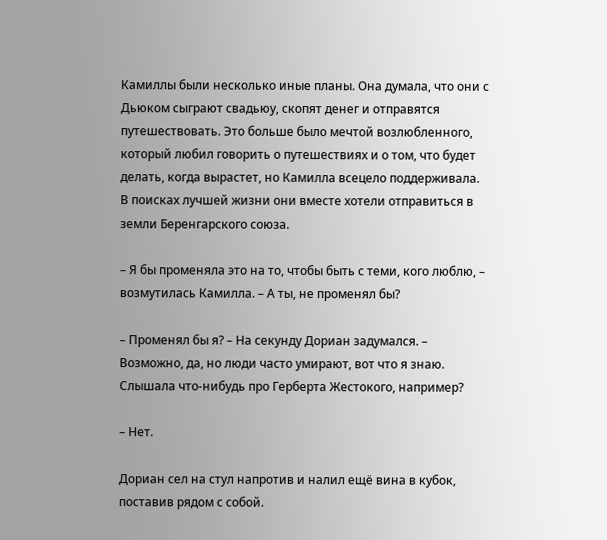Камиллы были несколько иные планы. Она думала, что они с Дьюком сыграют свадьюу, скопят денег и отправятся путешествовать. Это больше было мечтой возлюбленного, который любил говорить о путешествиях и о том, что будет делать, когда вырастет, но Камилла всецело поддерживала. В поисках лучшей жизни они вместе хотели отправиться в земли Беренгарского союза.

– Я бы променяла это на то, чтобы быть с теми, кого люблю, – возмутилась Камилла. – А ты, не променял бы?

– Променял бы я? – На секунду Дориан задумался. – Возможно, да, но люди часто умирают, вот что я знаю. Слышала что-нибудь про Герберта Жестокого, например?

– Нет.

Дориан сел на стул напротив и налил ещё вина в кубок, поставив рядом с собой.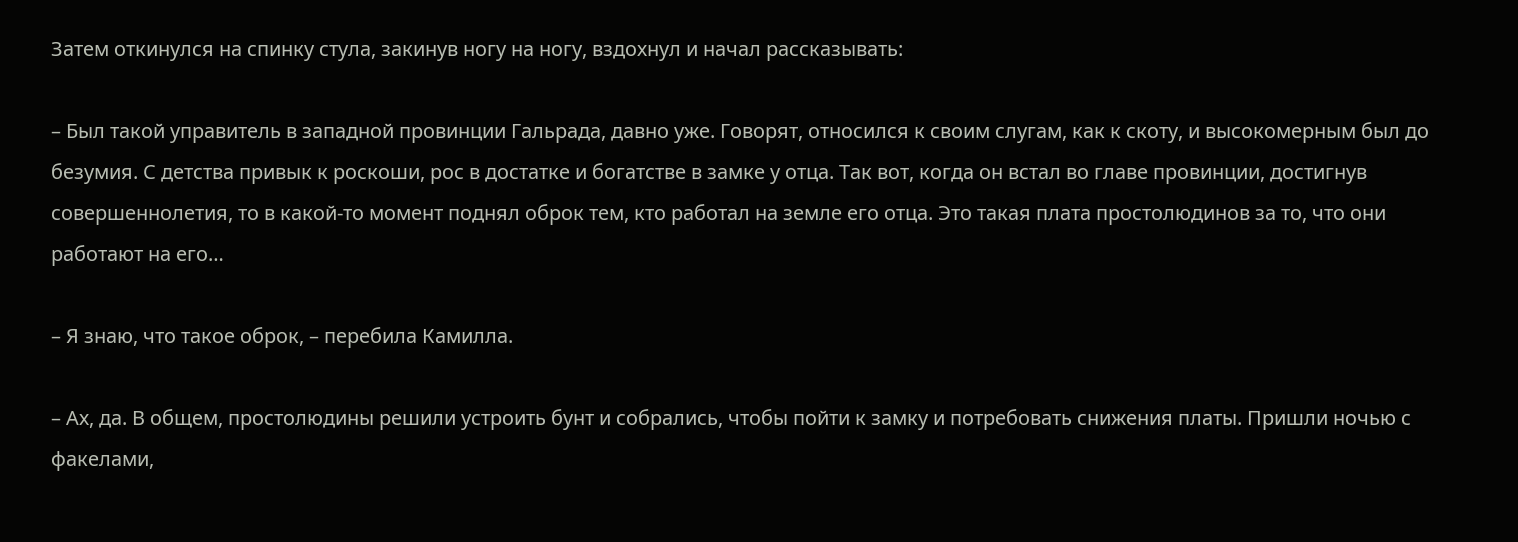Затем откинулся на спинку стула, закинув ногу на ногу, вздохнул и начал рассказывать:

– Был такой управитель в западной провинции Гальрада, давно уже. Говорят, относился к своим слугам, как к скоту, и высокомерным был до безумия. С детства привык к роскоши, рос в достатке и богатстве в замке у отца. Так вот, когда он встал во главе провинции, достигнув совершеннолетия, то в какой-то момент поднял оброк тем, кто работал на земле его отца. Это такая плата простолюдинов за то, что они работают на его…

– Я знаю, что такое оброк, – перебила Камилла.

– Ах, да. В общем, простолюдины решили устроить бунт и собрались, чтобы пойти к замку и потребовать снижения платы. Пришли ночью с факелами,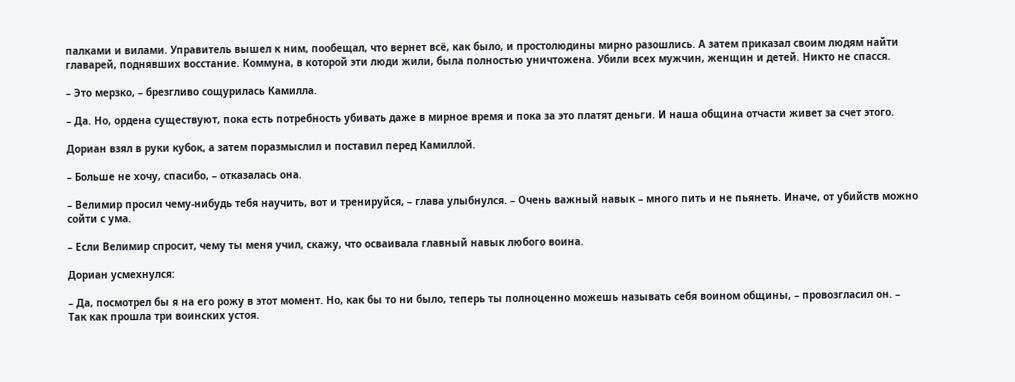палками и вилами. Управитель вышел к ним, пообещал, что вернет всё, как было, и простолюдины мирно разошлись. А затем приказал своим людям найти главарей, поднявших восстание. Коммуна, в которой эти люди жили, была полностью уничтожена. Убили всех мужчин, женщин и детей. Никто не спасся.

– Это мерзко, – брезгливо сощурилась Камилла.

– Да. Но, ордена существуют, пока есть потребность убивать даже в мирное время и пока за это платят деньги. И наша община отчасти живет за счет этого.

Дориан взял в руки кубок, а затем поразмыслил и поставил перед Камиллой.

– Больше не хочу, спасибо, – отказалась она.

– Велимир просил чему-нибудь тебя научить, вот и тренируйся, – глава улыбнулся. – Очень важный навык – много пить и не пьянеть. Иначе, от убийств можно сойти с ума.

– Если Велимир спросит, чему ты меня учил, скажу, что осваивала главный навык любого воина.

Дориан усмехнулся:

– Да, посмотрел бы я на его рожу в этот момент. Но, как бы то ни было, теперь ты полноценно можешь называть себя воином общины, – провозгласил он. – Так как прошла три воинских устоя.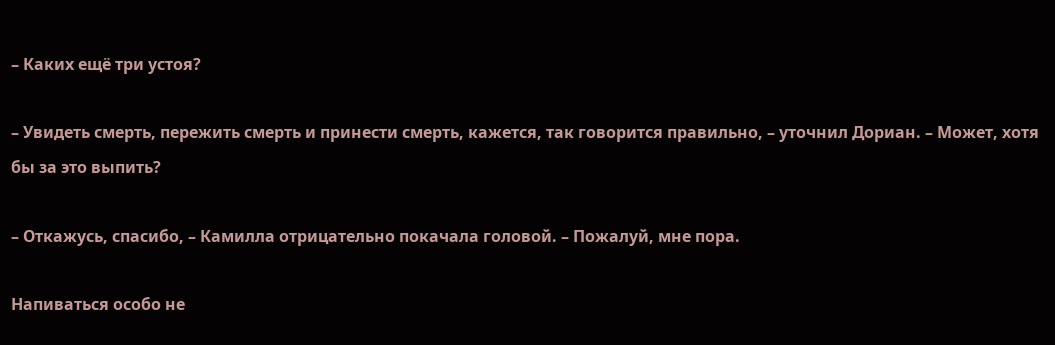– Каких ещё три устоя?

– Увидеть смерть, пережить смерть и принести смерть, кажется, так говорится правильно, – уточнил Дориан. – Может, хотя бы за это выпить?

– Откажусь, спасибо, – Камилла отрицательно покачала головой. – Пожалуй, мне пора.

Напиваться особо не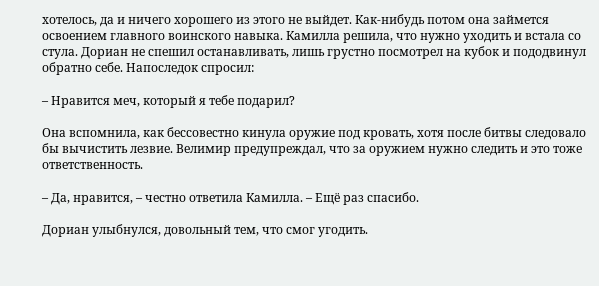хотелось, да и ничего хорошего из этого не выйдет. Как-нибудь потом она займется освоением главного воинского навыка. Камилла решила, что нужно уходить и встала со стула. Дориан не спешил останавливать, лишь грустно посмотрел на кубок и пододвинул обратно себе. Напоследок спросил:

– Нравится меч, который я тебе подарил?

Она вспомнила, как бессовестно кинула оружие под кровать, хотя после битвы следовало бы вычистить лезвие. Велимир предупреждал, что за оружием нужно следить и это тоже ответственность.

– Да, нравится, – честно ответила Камилла. – Ещё раз спасибо.

Дориан улыбнулся, довольный тем, что смог угодить.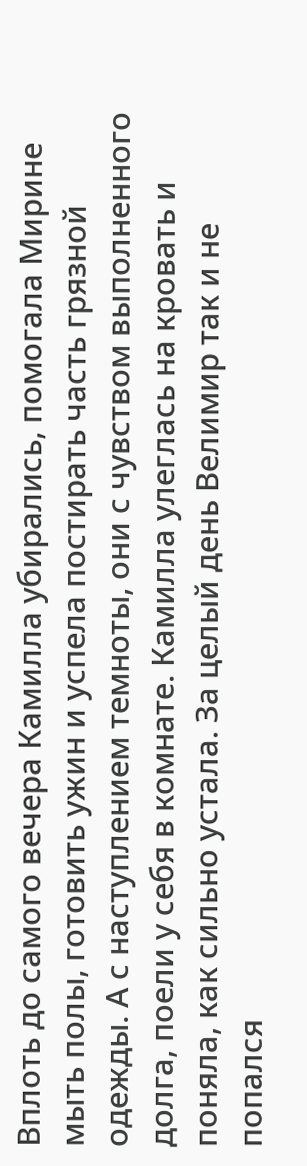Вплоть до самого вечера Камилла убирались, помогала Мирине мыть полы, готовить ужин и успела постирать часть грязной одежды. А с наступлением темноты, они с чувством выполненного долга, поели у себя в комнате. Камилла улеглась на кровать и поняла, как сильно устала. За целый день Велимир так и не попался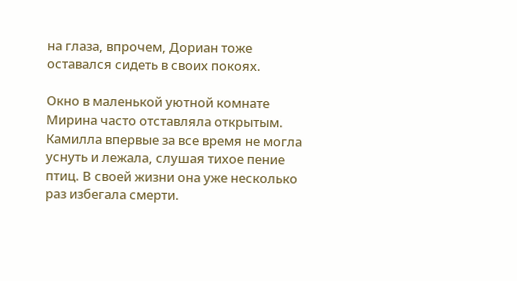на глаза, впрочем, Дориан тоже оставался сидеть в своих покоях.

Окно в маленькой уютной комнате Мирина часто отставляла открытым. Камилла впервые за все время не могла уснуть и лежала, слушая тихое пение птиц. В своей жизни она уже несколько раз избегала смерти.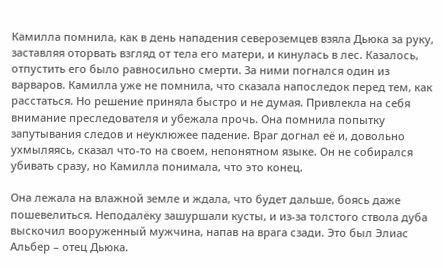Камилла помнила, как в день нападения североземцев взяла Дьюка за руку, заставляя оторвать взгляд от тела его матери, и кинулась в лес. Казалось, отпустить его было равносильно смерти. За ними погнался один из варваров. Камилла уже не помнила, что сказала напоследок перед тем, как расстаться. Но решение приняла быстро и не думая. Привлекла на себя внимание преследователя и убежала прочь. Она помнила попытку запутывания следов и неуклюжее падение. Враг догнал её и, довольно ухмыляясь, сказал что-то на своем, непонятном языке. Он не собирался убивать сразу, но Камилла понимала, что это конец.

Она лежала на влажной земле и ждала, что будет дальше, боясь даже пошевелиться. Неподалёку зашуршали кусты, и из-за толстого ствола дуба выскочил вооруженный мужчина, напав на врага сзади. Это был Элиас Альбер – отец Дьюка.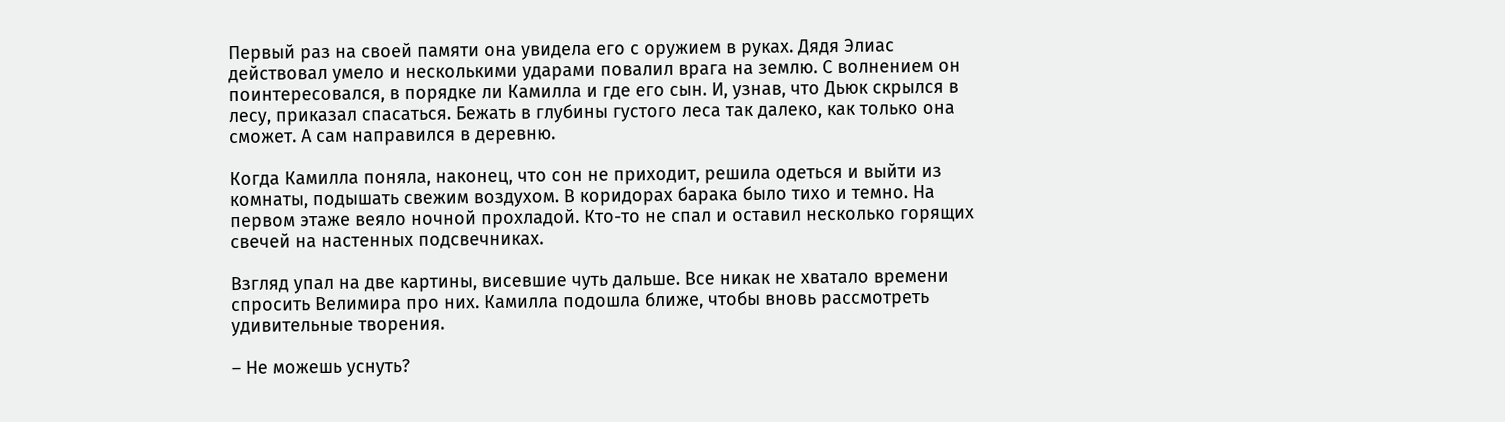Первый раз на своей памяти она увидела его с оружием в руках. Дядя Элиас действовал умело и несколькими ударами повалил врага на землю. С волнением он поинтересовался, в порядке ли Камилла и где его сын. И, узнав, что Дьюк скрылся в лесу, приказал спасаться. Бежать в глубины густого леса так далеко, как только она сможет. А сам направился в деревню.

Когда Камилла поняла, наконец, что сон не приходит, решила одеться и выйти из комнаты, подышать свежим воздухом. В коридорах барака было тихо и темно. На первом этаже веяло ночной прохладой. Кто-то не спал и оставил несколько горящих свечей на настенных подсвечниках.

Взгляд упал на две картины, висевшие чуть дальше. Все никак не хватало времени спросить Велимира про них. Камилла подошла ближе, чтобы вновь рассмотреть удивительные творения.

– Не можешь уснуть?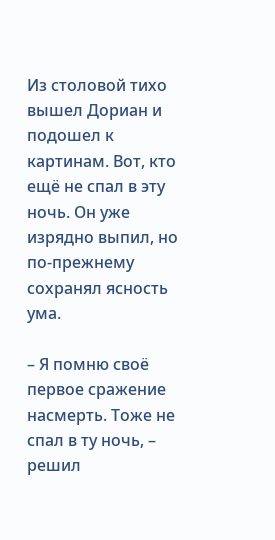Из столовой тихо вышел Дориан и подошел к картинам. Вот, кто ещё не спал в эту ночь. Он уже изрядно выпил, но по-прежнему сохранял ясность ума.

– Я помню своё первое сражение насмерть. Тоже не спал в ту ночь, – решил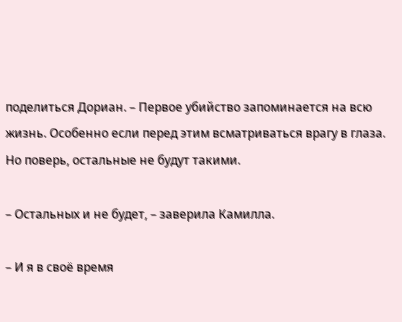поделиться Дориан. – Первое убийство запоминается на всю жизнь. Особенно если перед этим всматриваться врагу в глаза. Но поверь, остальные не будут такими.

– Остальных и не будет, – заверила Камилла.

– И я в своё время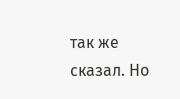так же сказал. Но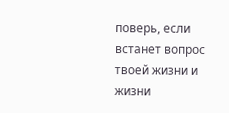поверь, если встанет вопрос твоей жизни и жизни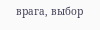врага, выбор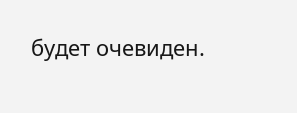будет очевиден.